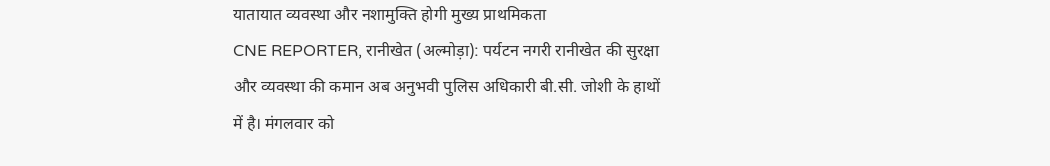यातायात व्यवस्था और नशामुक्ति होगी मुख्य प्राथमिकता
CNE REPORTER, रानीखेत (अल्मोड़ा): पर्यटन नगरी रानीखेत की सुरक्षा और व्यवस्था की कमान अब अनुभवी पुलिस अधिकारी बी.सी. जोशी के हाथों में है। मंगलवार को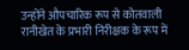उन्होंने औपचारिक रूप से कोतवाली रानीखेत के प्रभारी निरीक्षक के रूप में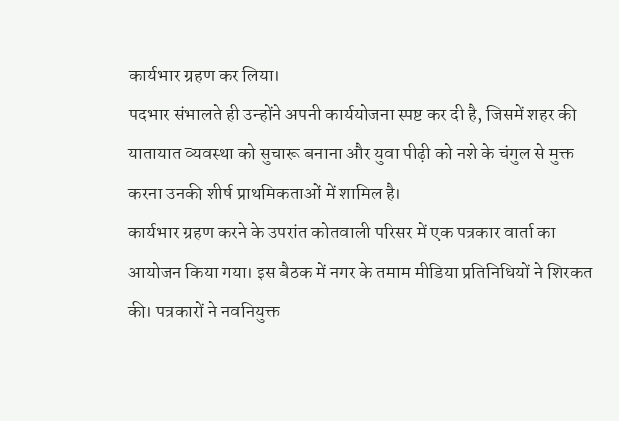कार्यभार ग्रहण कर लिया।
पदभार संभालते ही उन्होंने अपनी कार्ययोजना स्पष्ट कर दी है, जिसमें शहर की यातायात व्यवस्था को सुचारू बनाना और युवा पीढ़ी को नशे के चंगुल से मुक्त करना उनकी शीर्ष प्राथमिकताओं में शामिल है।
कार्यभार ग्रहण करने के उपरांत कोतवाली परिसर में एक पत्रकार वार्ता का आयोजन किया गया। इस बैठक में नगर के तमाम मीडिया प्रतिनिधियों ने शिरकत की। पत्रकारों ने नवनियुक्त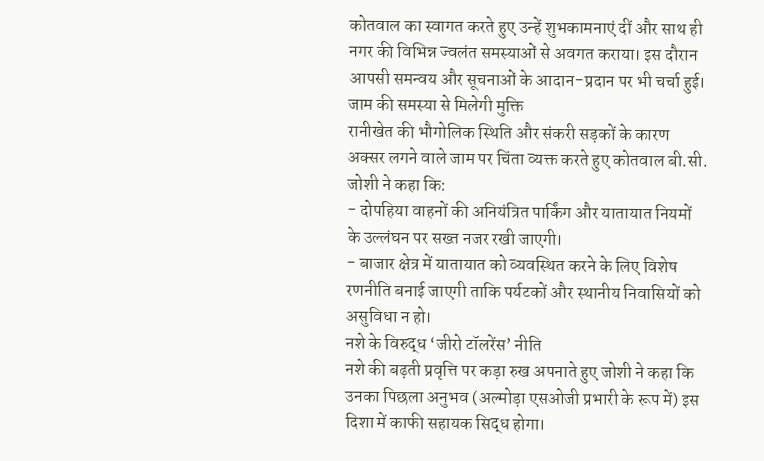कोतवाल का स्वागत करते हुए उन्हें शुभकामनाएं दीं और साथ ही नगर की विभिन्न ज्वलंत समस्याओं से अवगत कराया। इस दौरान आपसी समन्वय और सूचनाओं के आदान-प्रदान पर भी चर्चा हुई।
जाम की समस्या से मिलेगी मुक्ति
रानीखेत की भौगोलिक स्थिति और संकरी सड़कों के कारण अक्सर लगने वाले जाम पर चिंता व्यक्त करते हुए कोतवाल बी.सी. जोशी ने कहा कि:
- दोपहिया वाहनों की अनियंत्रित पार्किंग और यातायात नियमों के उल्लंघन पर सख्त नजर रखी जाएगी।
- बाजार क्षेत्र में यातायात को व्यवस्थित करने के लिए विशेष रणनीति बनाई जाएगी ताकि पर्यटकों और स्थानीय निवासियों को असुविधा न हो।
नशे के विरुद्ध ‘जीरो टॉलरेंस’ नीति
नशे की बढ़ती प्रवृत्ति पर कड़ा रुख अपनाते हुए जोशी ने कहा कि उनका पिछला अनुभव (अल्मोड़ा एसओजी प्रभारी के रूप में) इस दिशा में काफी सहायक सिद्ध होगा।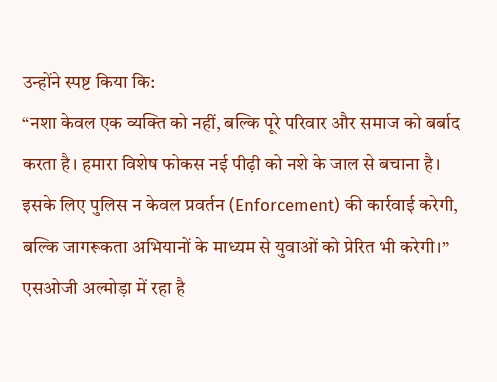उन्होंने स्पष्ट किया कि:
“नशा केवल एक व्यक्ति को नहीं, बल्कि पूरे परिवार और समाज को बर्बाद करता है। हमारा विशेष फोकस नई पीढ़ी को नशे के जाल से बचाना है। इसके लिए पुलिस न केवल प्रवर्तन (Enforcement) की कार्रवाई करेगी, बल्कि जागरूकता अभियानों के माध्यम से युवाओं को प्रेरित भी करेगी।”
एसओजी अल्मोड़ा में रहा है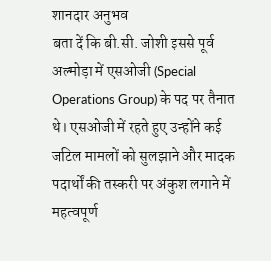शानदार अनुभव
बता दें कि बी.सी. जोशी इससे पूर्व अल्मोड़ा में एसओजी (Special Operations Group) के पद पर तैनात थे। एसओजी में रहते हुए उन्होंने कई जटिल मामलों को सुलझाने और मादक पदार्थों की तस्करी पर अंकुश लगाने में महत्वपूर्ण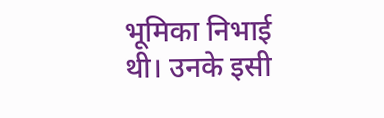भूमिका निभाई थी। उनके इसी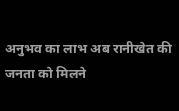अनुभव का लाभ अब रानीखेत की जनता को मिलने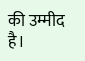की उम्मीद है।